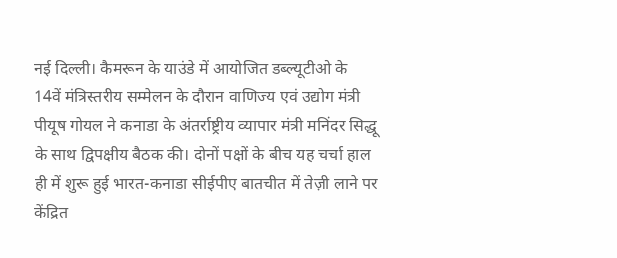नई दिल्ली। कैमरून के याउंडे में आयोजित डब्ल्यूटीओ के 14वें मंत्रिस्तरीय सम्मेलन के दौरान वाणिज्य एवं उद्योग मंत्री पीयूष गोयल ने कनाडा के अंतर्राष्ट्रीय व्यापार मंत्री मनिंदर सिद्धू के साथ द्विपक्षीय बैठक की। दोनों पक्षों के बीच यह चर्चा हाल ही में शुरू हुई भारत-कनाडा सीईपीए बातचीत में तेज़ी लाने पर केंद्रित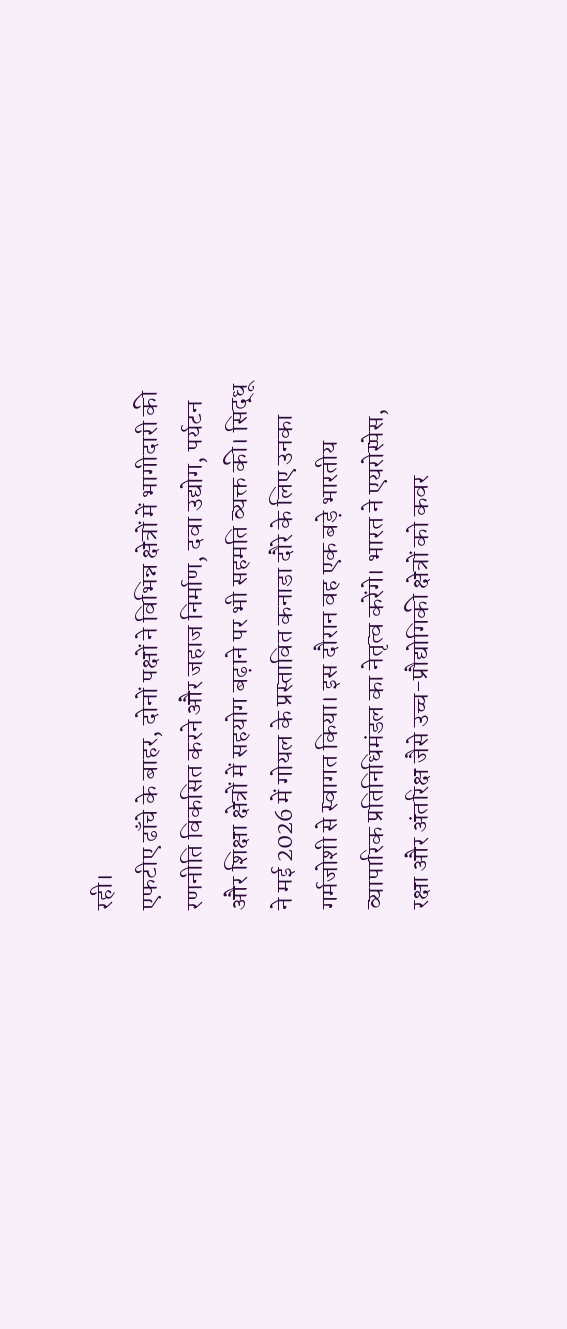रही।
एफटीए ढाँचे के बाहर, दोनों पक्षों ने विभिन्न क्षेत्रों में भागीदारी की रणनीति विकसित करने और जहाज निर्माण, दवा उद्योग, पर्यटन और शिक्षा क्षेत्रों में सहयोग बढ़ाने पर भी सहमति व्यक्त की। सिद्धू ने मई 2026 में गोयल के प्रस्तावित कनाडा दौरे के लिए उनका गर्मजोशी से स्वागत किया। इस दौरान वह एक बड़े भारतीय व्यापारिक प्रतिनिधिमंडल का नेतृत्व करेंगे। भारत ने एयरोस्पेस, रक्षा और अंतरिक्ष जैसे उच्च-प्रौद्योगिकी क्षेत्रों को कवर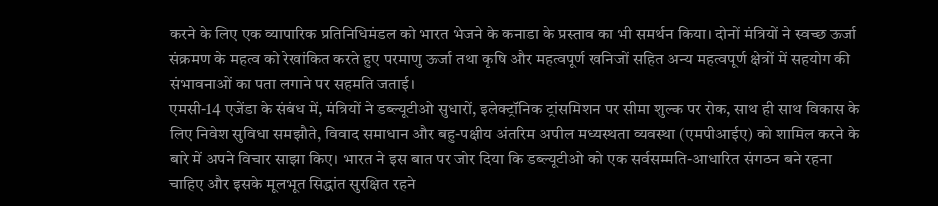करने के लिए एक व्यापारिक प्रतिनिधिमंडल को भारत भेजने के कनाडा के प्रस्ताव का भी समर्थन किया। दोनों मंत्रियों ने स्वच्छ ऊर्जा संक्रमण के महत्व को रेखांकित करते हुए परमाणु ऊर्जा तथा कृषि और महत्वपूर्ण खनिजों सहित अन्य महत्वपूर्ण क्षेत्रों में सहयोग की संभावनाओं का पता लगाने पर सहमति जताई।
एमसी-14 एजेंडा के संबंध में, मंत्रियों ने डब्ल्यूटीओ सुधारों, इलेक्ट्रॉनिक ट्रांसमिशन पर सीमा शुल्क पर रोक, साथ ही साथ विकास के लिए निवेश सुविधा समझौते, विवाद समाधान और बहु-पक्षीय अंतरिम अपील मध्यस्थता व्यवस्था (एमपीआईए) को शामिल करने के बारे में अपने विचार साझा किए। भारत ने इस बात पर जोर दिया कि डब्ल्यूटीओ को एक सर्वसम्मति-आधारित संगठन बने रहना चाहिए और इसके मूलभूत सिद्धांत सुरक्षित रहने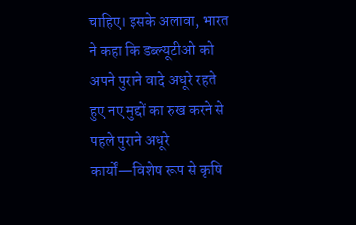चाहिए। इसके अलावा, भारत ने कहा कि डब्ल्यूटीओ को अपने पुराने वादे अधूरे रहते हुए नए मुद्दों का रुख करने से पहले पुराने अधूरे कार्यों—विशेष रूप से कृषि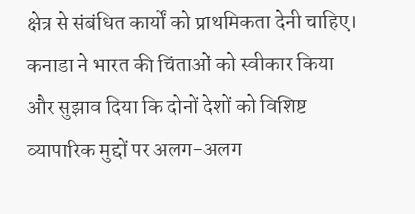क्षेत्र से संबंधित कार्यों को प्राथमिकता देनी चाहिए। कनाडा ने भारत की चिंताओं को स्वीकार किया और सुझाव दिया कि दोनों देशों को विशिष्ट व्यापारिक मुद्दों पर अलग-अलग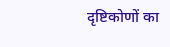दृष्टिकोणों का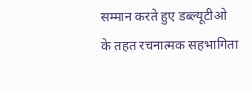सम्मान करते हुए डब्ल्यूटीओ के तहत रचनात्मक सहभागिता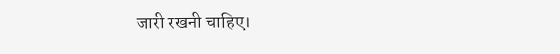जारी रखनी चाहिए।